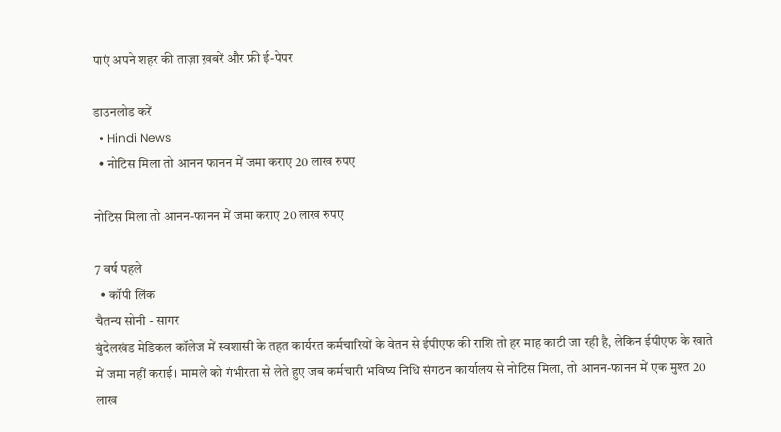पाएं अपने शहर की ताज़ा ख़बरें और फ्री ई-पेपर

डाउनलोड करें
  • Hindi News
  • नोटिस मिला तो आनन फानन में जमा कराए 20 लाख रुपए

नोटिस मिला तो आनन-फानन में जमा कराए 20 लाख रुपए

7 वर्ष पहले
  • कॉपी लिंक
चैतन्य सोनी - सागर
बुंदेलखंड मेडिकल कॉलेज में स्वशासी के तहत कार्यरत कर्मचारियों के वेतन से ईपीएफ की राशि तो हर माह काटी जा रही है, लेकिन ईपीएफ के खाते में जमा नहीं कराई। मामले को गंभीरता से लेते हुए जब कर्मचारी भविष्य निधि संगठन कार्यालय से नोटिस मिला, तो आनन-फानन में एक मुश्त 20 लाख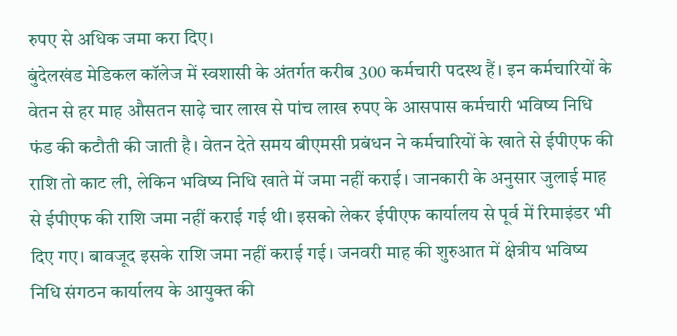रुपए से अधिक जमा करा दिए।
बुंदेलखंड मेडिकल कॉलेज में स्वशासी के अंतर्गत करीब 300 कर्मचारी पदस्थ हैं। इन कर्मचारियों के वेतन से हर माह औसतन साढ़े चार लाख से पांच लाख रुपए के आसपास कर्मचारी भविष्य निधि फंड की कटौती की जाती है। वेतन देते समय बीएमसी प्रबंधन ने कर्मचारियों के खाते से ईपीएफ की राशि तो काट ली, लेकिन भविष्य निधि खाते में जमा नहीं कराई। जानकारी के अनुसार जुलाई माह से ईपीएफ की राशि जमा नहीं कराई गई थी। इसको लेकर ईपीएफ कार्यालय से पूर्व में रिमाइंडर भी दिए गए। बावजूद इसके राशि जमा नहीं कराई गई। जनवरी माह की शुरुआत में क्षेत्रीय भविष्य निधि संगठन कार्यालय के आयुक्त की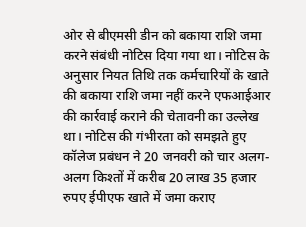ओर से बीएमसी डीन को बकाया राशि जमा करने संबंधी नोटिस दिया गया था। नोटिस के अनुसार नियत तिथि तक कर्मचारियों के खाते की बकाया राशि जमा नहीं करने एफआईआर की कार्रवाई कराने की चेतावनी का उल्लेख था। नोटिस की गंभीरता को समझते हुए कॉलेज प्रबंधन ने 20 जनवरी को चार अलग-अलग किश्तों में करीब 20 लाख 35 हजार रुपए ईपीएफ खाते में जमा कराए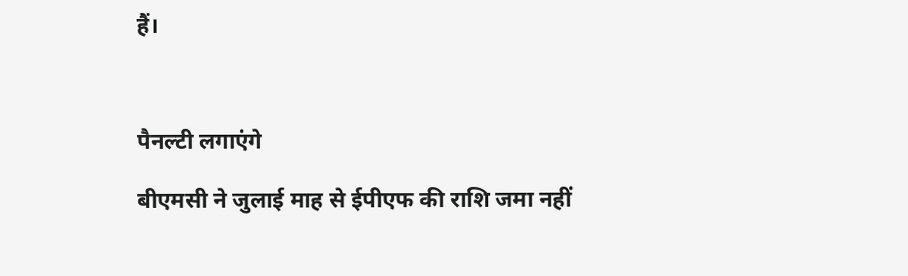हैं।



पैनल्टी लगाएंगे

बीएमसी ने जुलाई माह से ईपीएफ की राशि जमा नहीं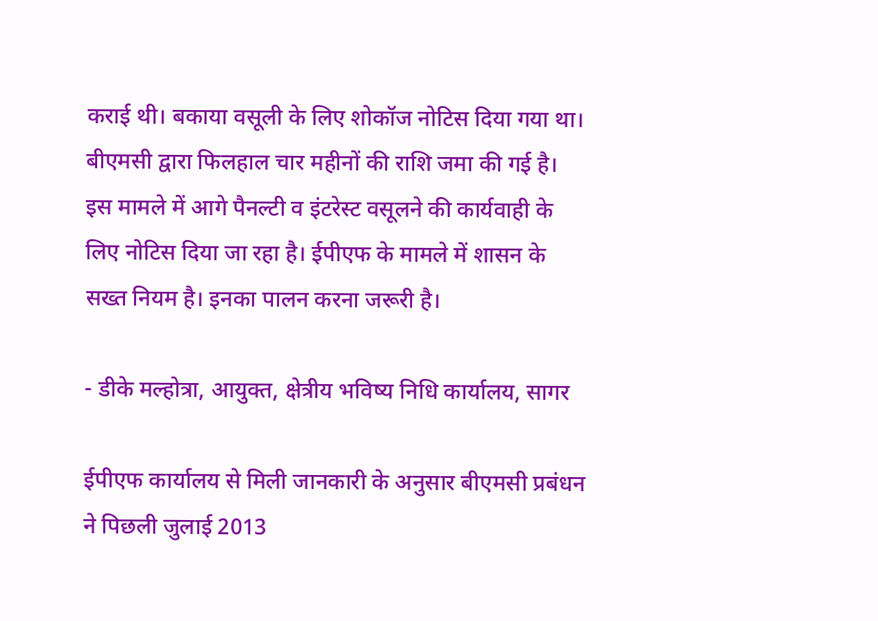कराई थी। बकाया वसूली के लिए शोकॉज नोटिस दिया गया था। बीएमसी द्वारा फिलहाल चार महीनों की राशि जमा की गई है। इस मामले में आगे पैनल्टी व इंटरेस्ट वसूलने की कार्यवाही के लिए नोटिस दिया जा रहा है। ईपीएफ के मामले में शासन के सख्त नियम है। इनका पालन करना जरूरी है।

- डीके मल्होत्रा, आयुक्त, क्षेत्रीय भविष्य निधि कार्यालय, सागर

ईपीएफ कार्यालय से मिली जानकारी के अनुसार बीएमसी प्रबंधन ने पिछली जुलाई 2013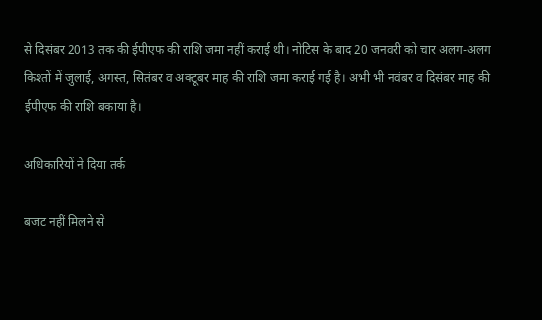से दिसंबर 2013 तक की ईपीएफ की राशि जमा नहीं कराई थी। नोटिस के बाद 20 जनवरी को चार अलग-अलग किश्तों में जुलाई, अगस्त, सितंबर व अक्टूबर माह की राशि जमा कराई गई है। अभी भी नवंबर व दिसंबर माह की ईपीएफ की राशि बकाया है।

अधिकारियों ने दिया तर्क

बजट नहीं मिलने से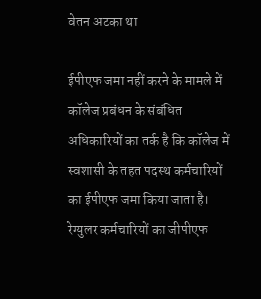वेतन अटका था

ईपीएफ जमा नहीं करने के मामले में कॉलेज प्रबंधन के संबंधित अधिकारियों का तर्क है कि कॉलेज में स्वशासी के तहत पदस्थ कर्मचारियों का ईपीएफ जमा किया जाता है। रेग्युलर कर्मचारियों का जीपीएफ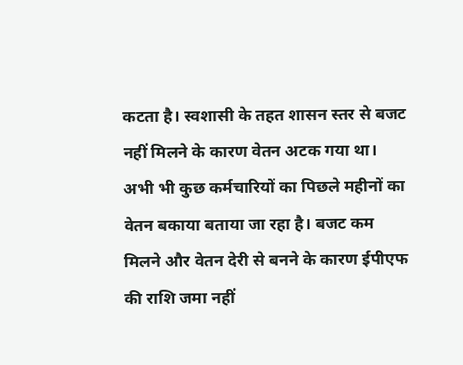कटता है। स्वशासी के तहत शासन स्तर से बजट नहीं मिलने के कारण वेतन अटक गया था। अभी भी कुछ कर्मचारियों का पिछले महीनों का वेतन बकाया बताया जा रहा है। बजट कम मिलने और वेतन देरी से बनने के कारण ईपीएफ की राशि जमा नहीं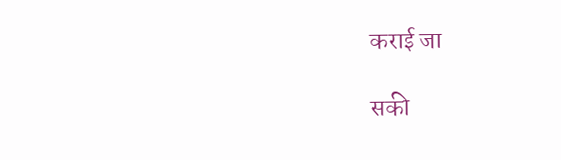कराई जा

सकी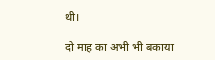थी।

दो माह का अभी भी बकाया